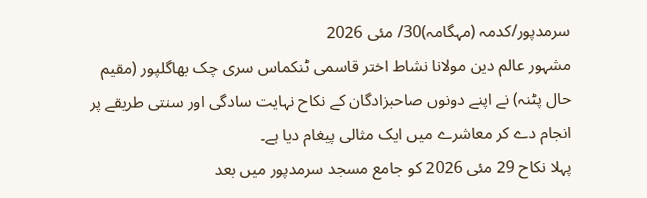سرمدپور/کدمہ (مہگامہ)30/ مئی 2026
مشہور عالم دین مولانا نشاط اختر قاسمی ٹنکماس سری چک بھاگلپور (مقیم حال پٹنہ) نے اپنے دونوں صاحبزادگان کے نکاح نہایت سادگی اور سنتی طریقے پر انجام دے کر معاشرے میں ایک مثالی پیغام دیا ہے۔
پہلا نکاح 29 مئی 2026 کو جامع مسجد سرمدپور میں بعد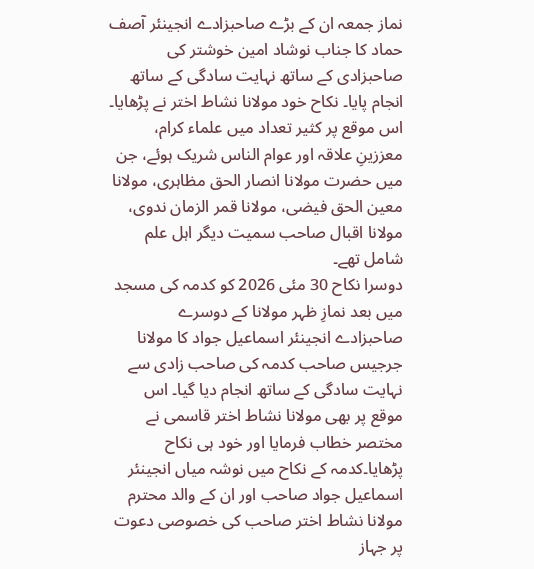نماز جمعہ ان کے بڑے صاحبزادے انجینئر آصف حماد کا جناب نوشاد امین خوشتر کی صاحبزادی کے ساتھ نہایت سادگی کے ساتھ انجام پایا۔ نکاح خود مولانا نشاط اختر نے پڑھایا۔ اس موقع پر کثیر تعداد میں علماء کرام، معززینِ علاقہ اور عوام الناس شریک ہوئے، جن میں حضرت مولانا انصار الحق مظاہری، مولانا معین الحق فیضی، مولانا قمر الزمان ندوی، مولانا اقبال صاحب سمیت دیگر اہل علم شامل تھے۔
دوسرا نکاح 30 مئی 2026 کو کدمہ کی مسجد میں بعد نمازِ ظہر مولانا کے دوسرے صاحبزادے انجینئر اسماعیل جواد کا مولانا جرجیس صاحب کدمہ کی صاحب زادی سے نہایت سادگی کے ساتھ انجام دیا گیا۔ اس موقع پر بھی مولانا نشاط اختر قاسمی نے مختصر خطاب فرمایا اور خود ہی نکاح پڑھایا۔کدمہ کے نکاح میں نوشہ میاں انجینئر اسماعیل جواد صاحب اور ان کے والد محترم مولانا نشاط اختر صاحب کی خصوصی دعوت پر جہاز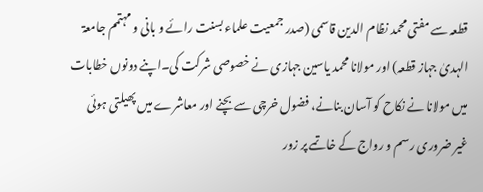قطعہ سے مفتی محمد نظام الدین قاسمی (صدر جمعیت علماء بسنت رائے و بانی و مہتمم جامعۃ الہدیٰ جہاز قطعہ) اور مولانا محمد یاسین جہازی نے خصوصی شرکت کی۔اپنے دونوں خطابات میں مولانا نے نکاح کو آسان بنانے، فضول خرچی سے بچنے اور معاشرے میں پھیلتی ہوئی غیر ضروری رسم و رواج کے خاتمے پر زور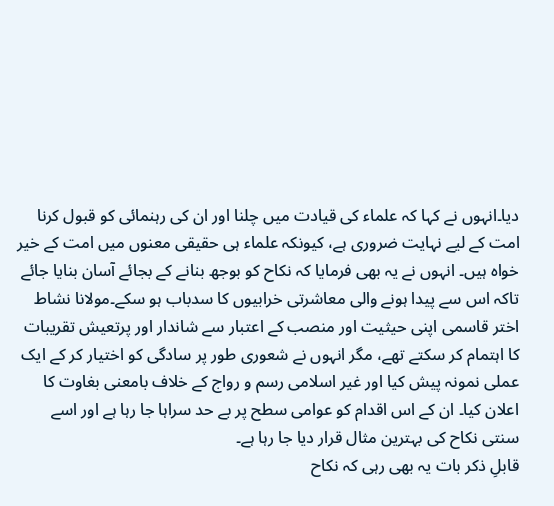دیا۔انہوں نے کہا کہ علماء کی قیادت میں چلنا اور ان کی رہنمائی کو قبول کرنا امت کے لیے نہایت ضروری ہے، کیونکہ علماء ہی حقیقی معنوں میں امت کے خیر خواہ ہیں۔ انہوں نے یہ بھی فرمایا کہ نکاح کو بوجھ بنانے کے بجائے آسان بنایا جائے تاکہ اس سے پیدا ہونے والی معاشرتی خرابیوں کا سدباب ہو سکے۔مولانا نشاط اختر قاسمی اپنی حیثیت اور منصب کے اعتبار سے شاندار اور پرتعیش تقریبات کا اہتمام کر سکتے تھے، مگر انہوں نے شعوری طور پر سادگی کو اختیار کر کے ایک عملی نمونہ پیش کیا اور غیر اسلامی رسم و رواج کے خلاف بامعنی بغاوت کا اعلان کیا۔ ان کے اس اقدام کو عوامی سطح پر بے حد سراہا جا رہا ہے اور اسے سنتی نکاح کی بہترین مثال قرار دیا جا رہا ہے۔
قابلِ ذکر بات یہ بھی رہی کہ نکاح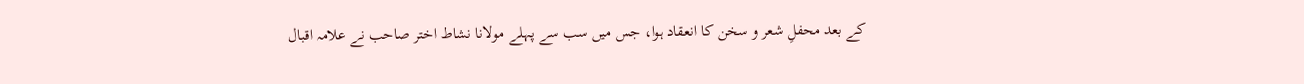کے بعد محفلِ شعر و سخن کا انعقاد ہوا، جس میں سب سے پہلے مولانا نشاط اختر صاحب نے علامہ اقبال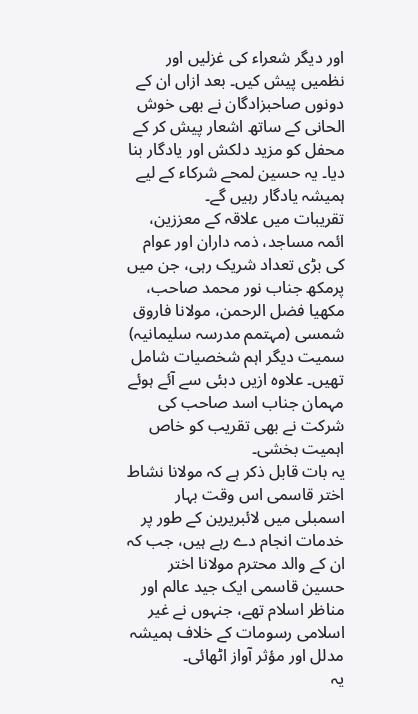اور دیگر شعراء کی غزلیں اور نظمیں پیش کیں۔ بعد ازاں ان کے دونوں صاحبزادگان نے بھی خوش الحانی کے ساتھ اشعار پیش کر کے محفل کو مزید دلکش اور یادگار بنا دیا۔ یہ حسین لمحے شرکاء کے لیے ہمیشہ یادگار رہیں گے۔
تقریبات میں علاقہ کے معززین، ائمہ مساجد، ذمہ داران اور عوام کی بڑی تعداد شریک رہی، جن میں پرمکھ جناب نور محمد صاحب، مکھیا فضل الرحمن، مولانا فاروق شمسی (مہتمم مدرسہ سلیمانیہ) سمیت دیگر اہم شخصیات شامل تھیں۔ علاوہ ازیں دبئی سے آئے ہوئے مہمان جناب اسد صاحب کی شرکت نے بھی تقریب کو خاص اہمیت بخشی۔
یہ بات قابل ذکر ہے کہ مولانا نشاط اختر قاسمی اس وقت بہار اسمبلی میں لائبریرین کے طور پر خدمات انجام دے رہے ہیں، جب کہ ان کے والد محترم مولانا اختر حسین قاسمی ایک جید عالم اور مناظر اسلام تھے، جنہوں نے غیر اسلامی رسومات کے خلاف ہمیشہ مدلل اور مؤثر آواز اٹھائی۔
یہ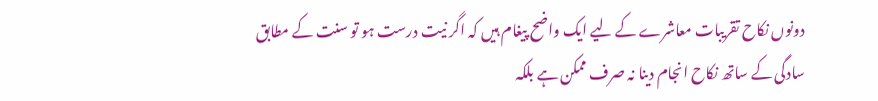دونوں نکاح تقریبات معاشرے کے لیے ایک واضح پیغام ہیں کہ اگر نیت درست ہو تو سنت کے مطابق سادگی کے ساتھ نکاح انجام دینا نہ صرف ممکن ہے بلکہ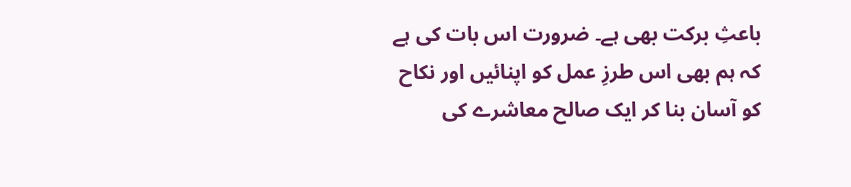باعثِ برکت بھی ہے۔ ضرورت اس بات کی ہے کہ ہم بھی اس طرزِ عمل کو اپنائیں اور نکاح کو آسان بنا کر ایک صالح معاشرے کی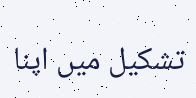تشکیل میں اپنا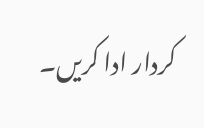کردار ادا کریں۔